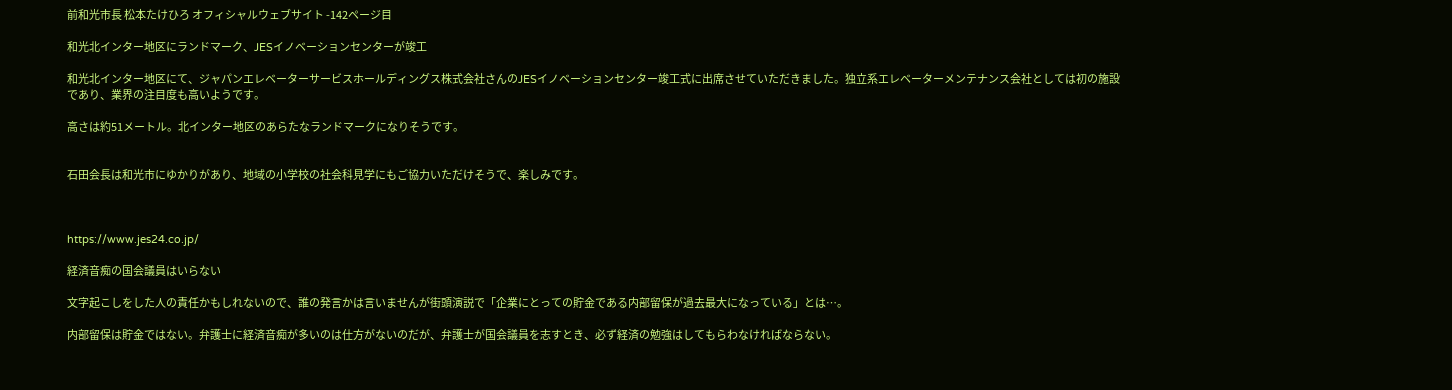前和光市長 松本たけひろ オフィシャルウェブサイト -142ページ目

和光北インター地区にランドマーク、JESイノベーションセンターが竣工

和光北インター地区にて、ジャパンエレベーターサービスホールディングス株式会社さんのJESイノベーションセンター竣工式に出席させていただきました。独立系エレベーターメンテナンス会社としては初の施設であり、業界の注目度も高いようです。

高さは約51メートル。北インター地区のあらたなランドマークになりそうです。


石田会長は和光市にゆかりがあり、地域の小学校の社会科見学にもご協力いただけそうで、楽しみです。



https://www.jes24.co.jp/

経済音痴の国会議員はいらない

文字起こしをした人の責任かもしれないので、誰の発言かは言いませんが街頭演説で「企業にとっての貯金である内部留保が過去最大になっている」とは…。

内部留保は貯金ではない。弁護士に経済音痴が多いのは仕方がないのだが、弁護士が国会議員を志すとき、必ず経済の勉強はしてもらわなければならない。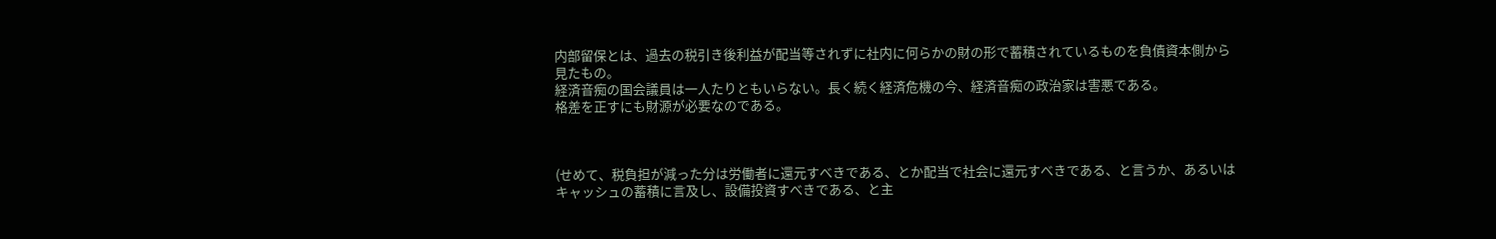内部留保とは、過去の税引き後利益が配当等されずに社内に何らかの財の形で蓄積されているものを負債資本側から見たもの。
経済音痴の国会議員は一人たりともいらない。長く続く経済危機の今、経済音痴の政治家は害悪である。
格差を正すにも財源が必要なのである。



(せめて、税負担が減った分は労働者に還元すべきである、とか配当で社会に還元すべきである、と言うか、あるいはキャッシュの蓄積に言及し、設備投資すべきである、と主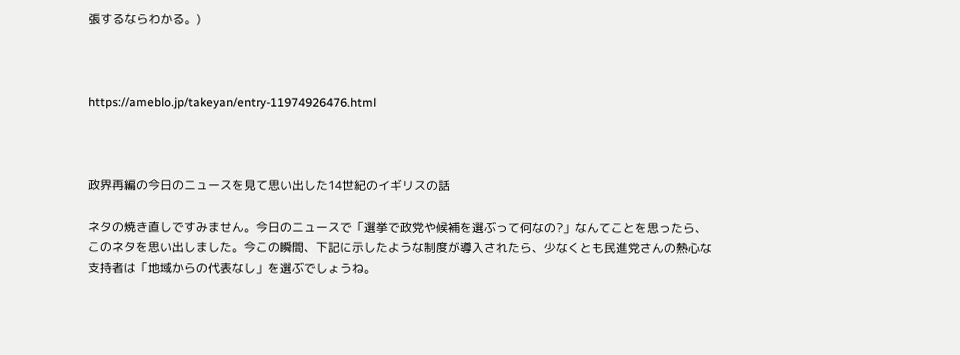張するならわかる。)



https://ameblo.jp/takeyan/entry-11974926476.html



政界再編の今日のニュースを見て思い出した14世紀のイギリスの話

ネタの焼き直しですみません。今日のニュースで「選挙で政党や候補を選ぶって何なの?」なんてことを思ったら、このネタを思い出しました。今この瞬間、下記に示したような制度が導入されたら、少なくとも民進党さんの熱心な支持者は「地域からの代表なし」を選ぶでしょうね。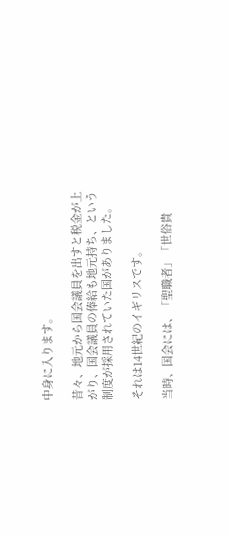中身に入ります。

昔々、地元から国会議員を出すと税金が上がり、国会議員の俸給も地元持ち、という制度が採用されていた国がありました。

それは14世紀のイギリスです。

当時、国会には、「聖職者」「世俗貴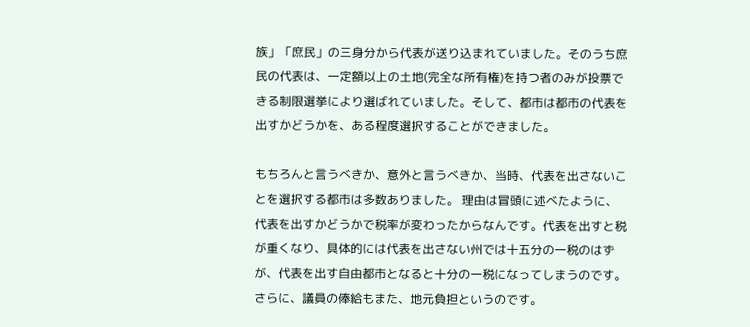族」「庶民」の三身分から代表が送り込まれていました。そのうち庶民の代表は、一定額以上の土地(完全な所有権)を持つ者のみが投票できる制限選挙により選ばれていました。そして、都市は都市の代表を出すかどうかを、ある程度選択することができました。

もちろんと言うべきか、意外と言うべきか、当時、代表を出さないことを選択する都市は多数ありました。 理由は冒頭に述べたように、代表を出すかどうかで税率が変わったからなんです。代表を出すと税が重くなり、具体的には代表を出さない州では十五分の一税のはずが、代表を出す自由都市となると十分の一税になってしまうのです。さらに、議員の俸給もまた、地元負担というのです。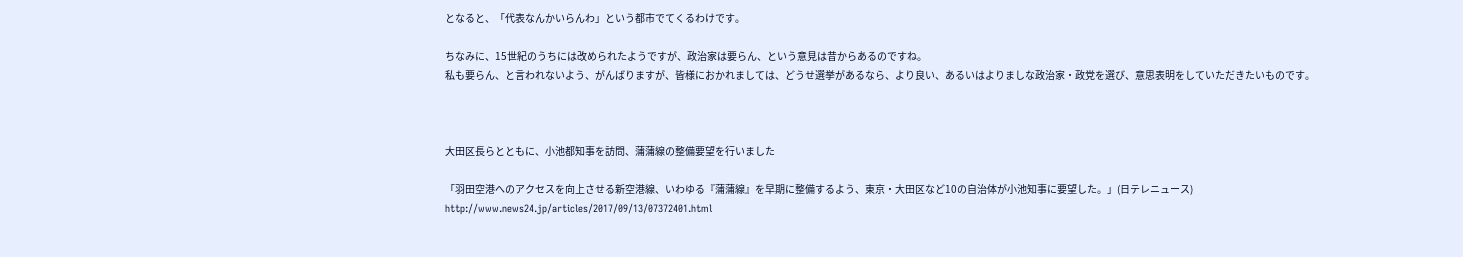となると、「代表なんかいらんわ」という都市でてくるわけです。

ちなみに、15世紀のうちには改められたようですが、政治家は要らん、という意見は昔からあるのですね。
私も要らん、と言われないよう、がんばりますが、皆様におかれましては、どうせ選挙があるなら、より良い、あるいはよりましな政治家・政党を選び、意思表明をしていただきたいものです。



大田区長らとともに、小池都知事を訪問、蒲蒲線の整備要望を行いました

「羽田空港へのアクセスを向上させる新空港線、いわゆる『蒲蒲線』を早期に整備するよう、東京・大田区など10の自治体が小池知事に要望した。」(日テレニュース)
http://www.news24.jp/articles/2017/09/13/07372401.html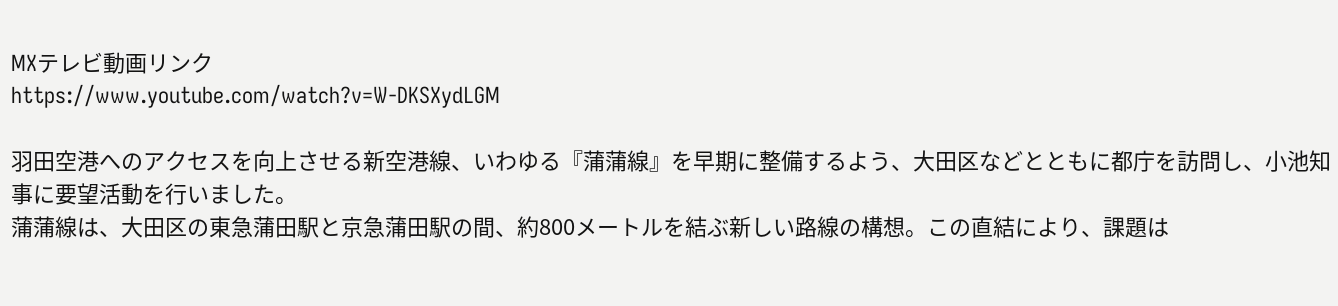MXテレビ動画リンク
https://www.youtube.com/watch?v=W-DKSXydLGM

羽田空港へのアクセスを向上させる新空港線、いわゆる『蒲蒲線』を早期に整備するよう、大田区などとともに都庁を訪問し、小池知事に要望活動を行いました。
蒲蒲線は、大田区の東急蒲田駅と京急蒲田駅の間、約800メートルを結ぶ新しい路線の構想。この直結により、課題は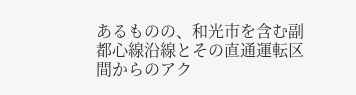あるものの、和光市を含む副都心線沿線とその直通運転区間からのアク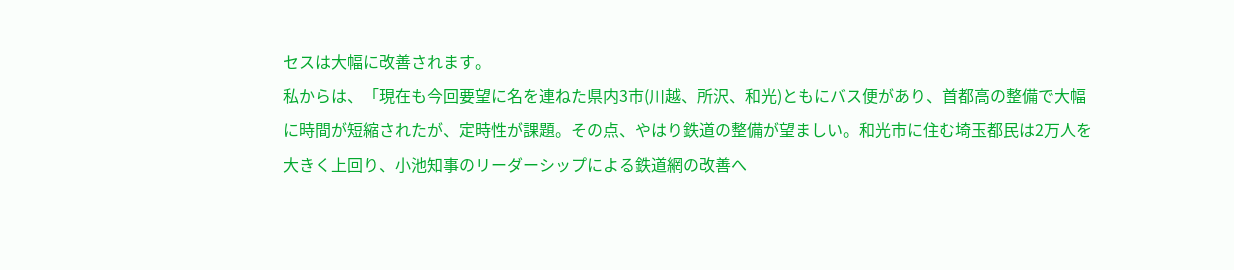セスは大幅に改善されます。
私からは、「現在も今回要望に名を連ねた県内3市(川越、所沢、和光)ともにバス便があり、首都高の整備で大幅に時間が短縮されたが、定時性が課題。その点、やはり鉄道の整備が望ましい。和光市に住む埼玉都民は2万人を大きく上回り、小池知事のリーダーシップによる鉄道網の改善へ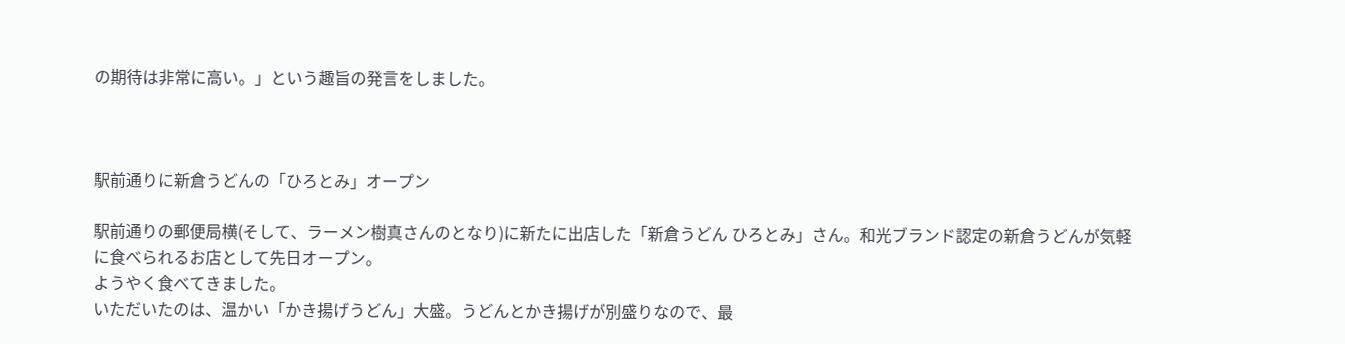の期待は非常に高い。」という趣旨の発言をしました。



駅前通りに新倉うどんの「ひろとみ」オープン

駅前通りの郵便局横(そして、ラーメン樹真さんのとなり)に新たに出店した「新倉うどん ひろとみ」さん。和光ブランド認定の新倉うどんが気軽に食べられるお店として先日オープン。
ようやく食べてきました。
いただいたのは、温かい「かき揚げうどん」大盛。うどんとかき揚げが別盛りなので、最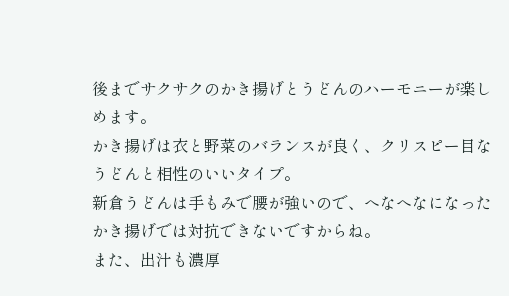後までサクサクのかき揚げとうどんのハーモニーが楽しめます。
かき揚げは衣と野菜のバランスが良く、クリスピー目なうどんと相性のいいタイプ。
新倉うどんは手もみで腰が強いので、へなへなになったかき揚げでは対抗できないですからね。
また、出汁も濃厚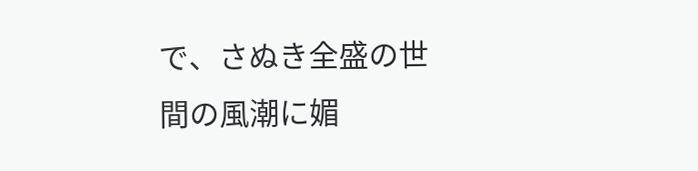で、さぬき全盛の世間の風潮に媚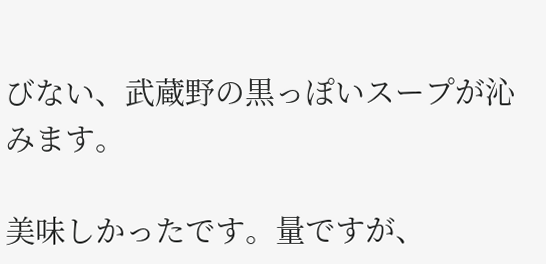びない、武蔵野の黒っぽいスープが沁みます。

美味しかったです。量ですが、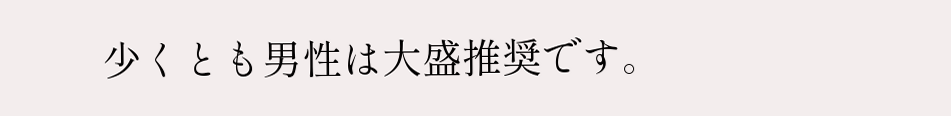少くとも男性は大盛推奨です。